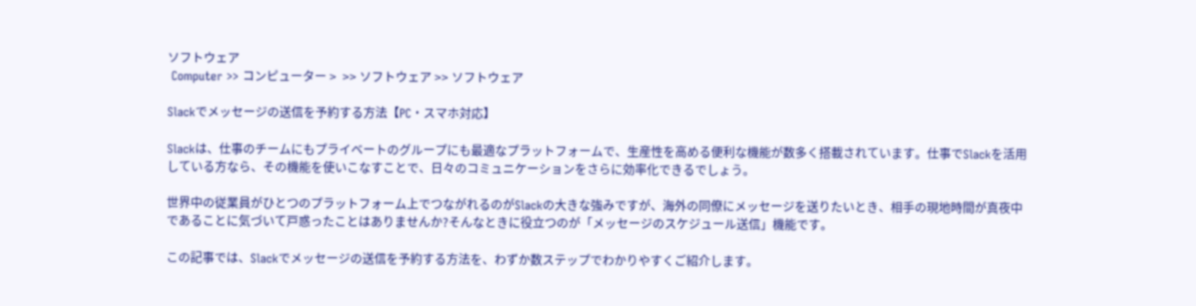ソフトウェア
 Computer >> コンピューター >  >> ソフトウェア >> ソフトウェア

Slackでメッセージの送信を予約する方法【PC・スマホ対応】

Slackは、仕事のチームにもプライベートのグループにも最適なプラットフォームで、生産性を高める便利な機能が数多く搭載されています。仕事でSlackを活用している方なら、その機能を使いこなすことで、日々のコミュニケーションをさらに効率化できるでしょう。

世界中の従業員がひとつのプラットフォーム上でつながれるのがSlackの大きな強みですが、海外の同僚にメッセージを送りたいとき、相手の現地時間が真夜中であることに気づいて戸惑ったことはありませんか?そんなときに役立つのが「メッセージのスケジュール送信」機能です。

この記事では、Slackでメッセージの送信を予約する方法を、わずか数ステップでわかりやすくご紹介します。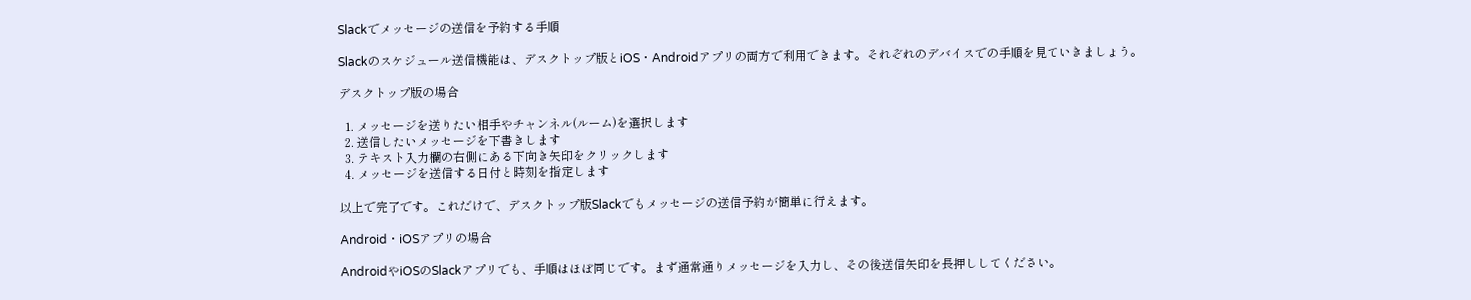Slackでメッセージの送信を予約する手順

Slackのスケジュール送信機能は、デスクトップ版とiOS・Androidアプリの両方で利用できます。それぞれのデバイスでの手順を見ていきましょう。

デスクトップ版の場合

  1. メッセージを送りたい相手やチャンネル(ルーム)を選択します
  2. 送信したいメッセージを下書きします
  3. テキスト入力欄の右側にある下向き矢印をクリックします
  4. メッセージを送信する日付と時刻を指定します

以上で完了です。これだけで、デスクトップ版Slackでもメッセージの送信予約が簡単に行えます。

Android・iOSアプリの場合

AndroidやiOSのSlackアプリでも、手順はほぼ同じです。まず通常通りメッセージを入力し、その後送信矢印を長押ししてください。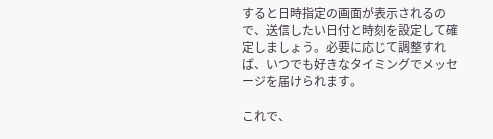すると日時指定の画面が表示されるので、送信したい日付と時刻を設定して確定しましょう。必要に応じて調整すれば、いつでも好きなタイミングでメッセージを届けられます。

これで、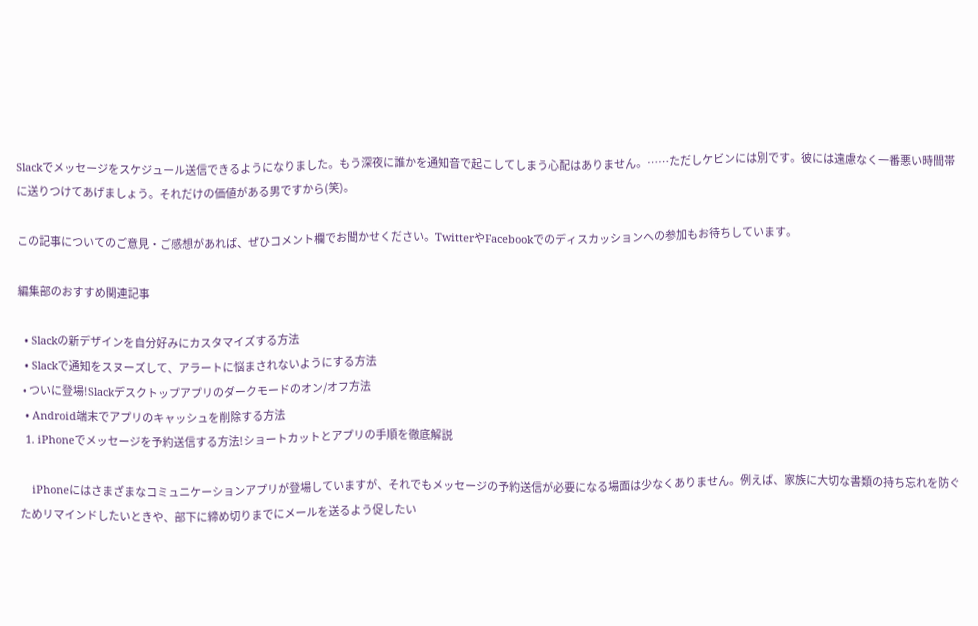Slackでメッセージをスケジュール送信できるようになりました。もう深夜に誰かを通知音で起こしてしまう心配はありません。……ただしケビンには別です。彼には遠慮なく一番悪い時間帯に送りつけてあげましょう。それだけの価値がある男ですから(笑)。

この記事についてのご意見・ご感想があれば、ぜひコメント欄でお聞かせください。TwitterやFacebookでのディスカッションへの参加もお待ちしています。

編集部のおすすめ関連記事

  • Slackの新デザインを自分好みにカスタマイズする方法
  • Slackで通知をスヌーズして、アラートに悩まされないようにする方法
  • ついに登場!Slackデスクトップアプリのダークモードのオン/オフ方法
  • Android端末でアプリのキャッシュを削除する方法
  1. iPhoneでメッセージを予約送信する方法!ショートカットとアプリの手順を徹底解説

    iPhoneにはさまざまなコミュニケーションアプリが登場していますが、それでもメッセージの予約送信が必要になる場面は少なくありません。例えば、家族に大切な書類の持ち忘れを防ぐためリマインドしたいときや、部下に締め切りまでにメールを送るよう促したい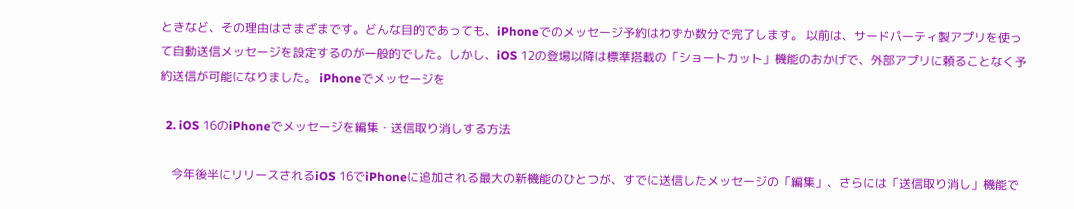ときなど、その理由はさまざまです。どんな目的であっても、iPhoneでのメッセージ予約はわずか数分で完了します。 以前は、サードパーティ製アプリを使って自動送信メッセージを設定するのが一般的でした。しかし、iOS 12の登場以降は標準搭載の「ショートカット」機能のおかげで、外部アプリに頼ることなく予約送信が可能になりました。 iPhoneでメッセージを

  2. iOS 16のiPhoneでメッセージを編集・送信取り消しする方法

    今年後半にリリースされるiOS 16でiPhoneに追加される最大の新機能のひとつが、すでに送信したメッセージの「編集」、さらには「送信取り消し」機能で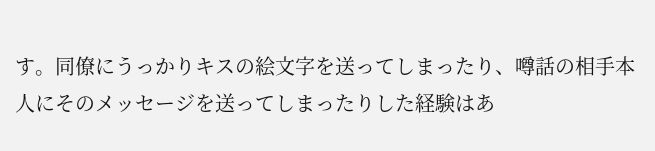す。同僚にうっかりキスの絵文字を送ってしまったり、噂話の相手本人にそのメッセージを送ってしまったりした経験はあ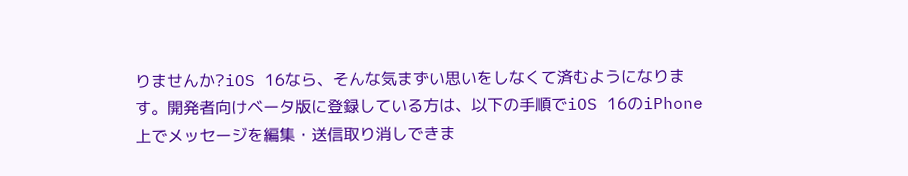りませんか?iOS 16なら、そんな気まずい思いをしなくて済むようになります。開発者向けベータ版に登録している方は、以下の手順でiOS 16のiPhone上でメッセージを編集・送信取り消しできま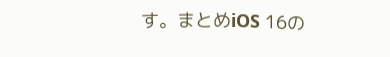す。まとめiOS 16の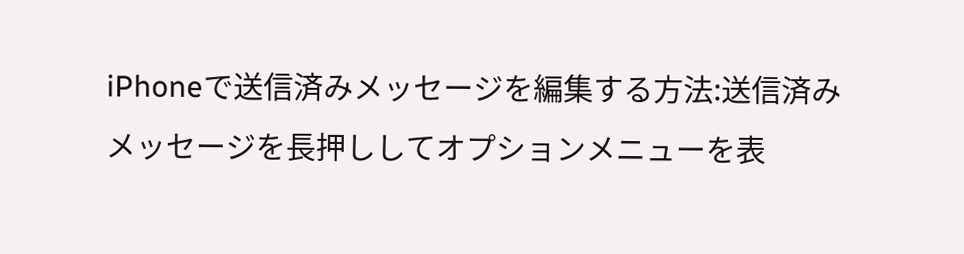iPhoneで送信済みメッセージを編集する方法:送信済みメッセージを長押ししてオプションメニューを表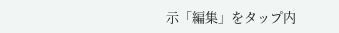示「編集」をタップ内